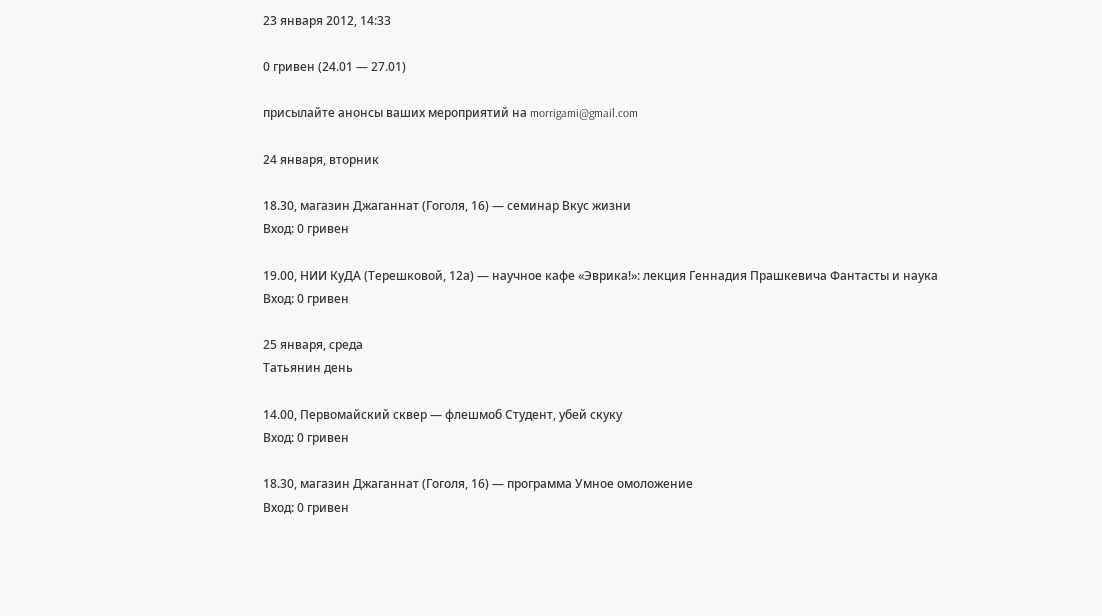23 января 2012, 14:33

0 гривен (24.01 — 27.01)

присылайте анонсы ваших мероприятий на morrigami@gmail.com

24 января, вторник

18.30, магазин Джаганнат (Гоголя, 16) — семинар Вкус жизни
Вход: 0 гривен

19.00, НИИ КуДА (Терешковой, 12а) — научное кафе «Эврика!»: лекция Геннадия Прашкевича Фантасты и наука
Вход: 0 гривен

25 января, среда
Татьянин день

14.00, Первомайский сквер — флешмоб Студент, убей скуку
Вход: 0 гривен

18.30, магазин Джаганнат (Гоголя, 16) — программа Умное омоложение
Вход: 0 гривен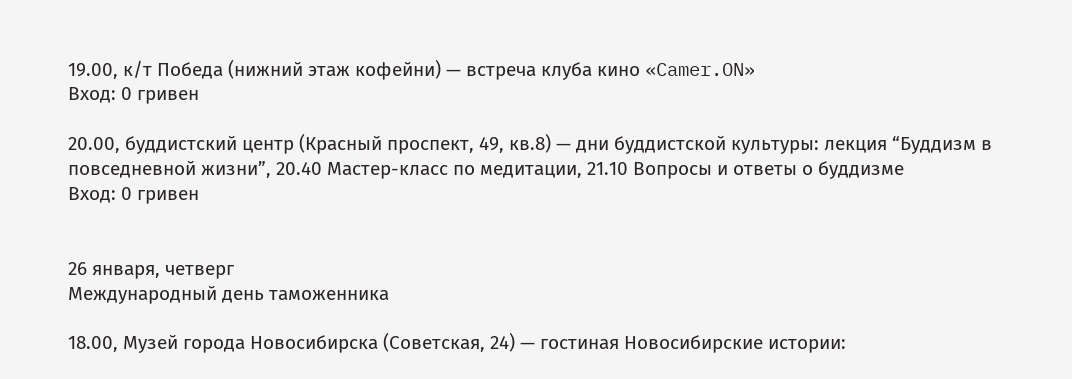19.00, к/т Победа (нижний этаж кофейни) — встреча клуба кино «Camer.ON»
Вход: 0 гривен

20.00, буддистский центр (Красный проспект, 49, кв.8) — дни буддистской культуры: лекция “Буддизм в повседневной жизни”, 20.40 Мастер-класс по медитации, 21.10 Вопросы и ответы о буддизме
Вход: 0 гривен


26 января, четверг
Международный день таможенника

18.00, Музей города Новосибирска (Советская, 24) — гостиная Новосибирские истории: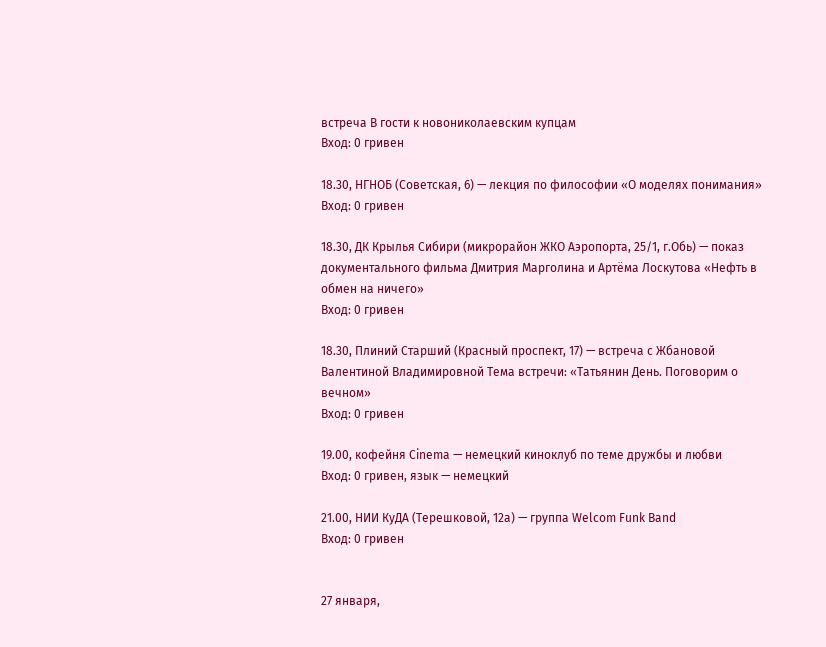встреча В гости к новониколаевским купцам
Вход: 0 гривен

18.30, НГНОБ (Советская, 6) — лекция по философии «О моделях понимания»
Вход: 0 гривен

18.30, ДК Крылья Сибири (микрорайон ЖКО Аэропорта, 25/1, г.Обь) — показ документального фильма Дмитрия Марголина и Артёма Лоскутова «Нефть в обмен на ничего»
Вход: 0 гривен

18.30, Плиний Старший (Красный проспект, 17) — встреча с Жбановой Валентиной Владимировной Тема встречи: «Татьянин День. Поговорим о вечном»
Вход: 0 гривен

19.00, кофейня Cinema — немецкий киноклуб по теме дружбы и любви
Вход: 0 гривен, язык — немецкий

21.00, НИИ КуДА (Терешковой, 12а) — группа Welcom Funk Band
Вход: 0 гривен


27 января,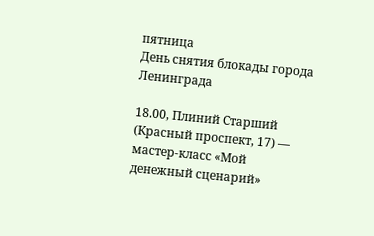пятница
День снятия блокады города Ленинграда

18.00, Плиний Старший (Красный проспект, 17) — мастер-класс «Мой денежный сценарий»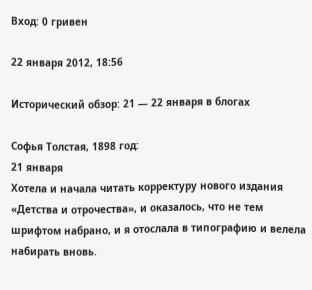Вход: 0 гривен

22 января 2012, 18:56

Исторический обзор: 21 — 22 января в блогах

Софья Толстая, 1898 год:
21 января
Хотела и начала читать корректуру нового издания «Детства и отрочества», и оказалось, что не тем шрифтом набрано, и я отослала в типографию и велела набирать вновь.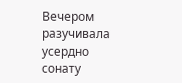Вечером разучивала усердно сонату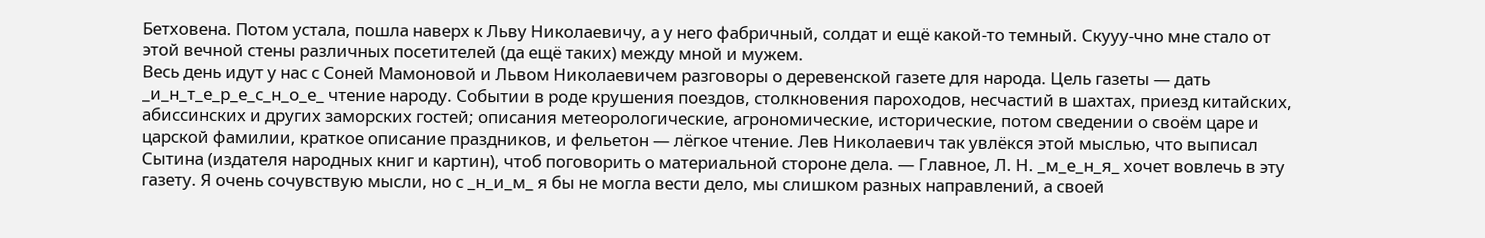Бетховена. Потом устала, пошла наверх к Льву Николаевичу, а у него фабричный, солдат и ещё какой-то темный. Скууу-чно мне стало от этой вечной стены различных посетителей (да ещё таких) между мной и мужем.
Весь день идут у нас с Соней Мамоновой и Львом Николаевичем разговоры о деревенской газете для народа. Цель газеты — дать _и_н_т_е_р_е_с_н_о_е_ чтение народу. Событии в роде крушения поездов, столкновения пароходов, несчастий в шахтах, приезд китайских, абиссинских и других заморских гостей; описания метеорологические, агрономические, исторические, потом сведении о своём царе и царской фамилии, краткое описание праздников, и фельетон — лёгкое чтение. Лев Николаевич так увлёкся этой мыслью, что выписал Сытина (издателя народных книг и картин), чтоб поговорить о материальной стороне дела. — Главное, Л. Н. _м_е_н_я_ хочет вовлечь в эту газету. Я очень сочувствую мысли, но с _н_и_м_ я бы не могла вести дело, мы слишком разных направлений, а своей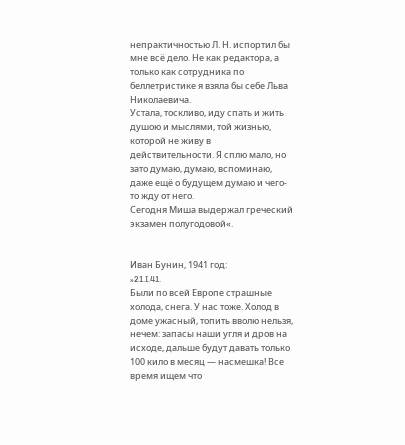непрактичностью Л. Н. испортил бы мне всё дело. Не как редактора, а только как сотрудника по беллетристике я взяла бы себе Льва Николаевича.
Устала, тоскливо, иду спать и жить душою и мыслями, той жизнью, которой не живу в действительности. Я сплю мало, но зато думаю, думаю, вспоминаю, даже ещё о будущем думаю и чего-то жду от него.
Сегодня Миша выдержал греческий экзамен полугодовой«.


Иван Бунин, 1941 год:
»21.I.41.
Были по всей Европе страшные холода, снега. У нас тоже. Холод в доме ужасный, топить вволю нельзя, нечем: запасы наши угля и дров на исходе, дальше будут давать только 100 кило в месяц — насмешка! Все время ищем что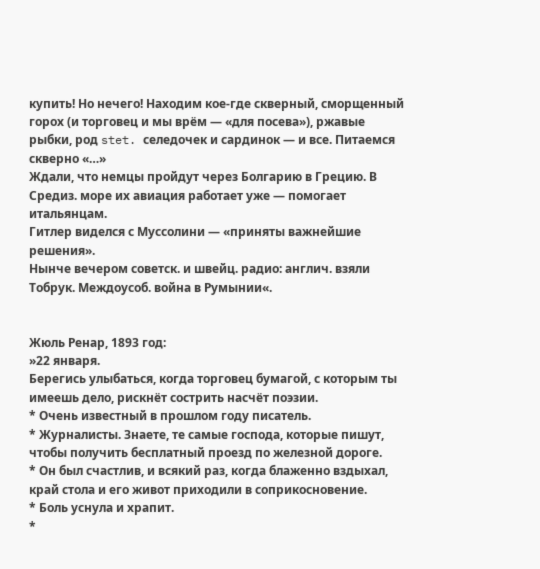купить! Но нечего! Находим кое-где скверный, сморщенный горох (и торговец и мы врём — «для посева»), ржавые рыбки, род stet. селедочек и сардинок — и все. Питаемся скверно «…»
Ждали, что немцы пройдут через Болгарию в Грецию. В Средиз. море их авиация работает уже — помогает итальянцам.
Гитлер виделся с Муссолини — «приняты важнейшие решения».
Нынче вечером советск. и швейц. радио: англич. взяли Тобрук. Междоусоб. война в Румынии«.


Жюль Ренар, 1893 год:
»22 января.
Берегись улыбаться, когда торговец бумагой, с которым ты имеешь дело, рискнёт сострить насчёт поэзии.
* Очень известный в прошлом году писатель.
* Журналисты. Знаете, те самые господа, которые пишут, чтобы получить бесплатный проезд по железной дороге.
* Он был счастлив, и всякий раз, когда блаженно вздыхал, край стола и его живот приходили в соприкосновение.
* Боль уснула и храпит.
*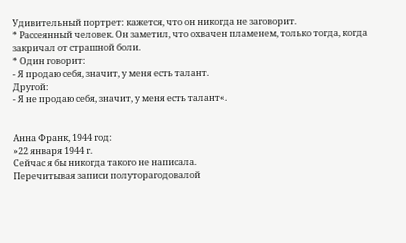Удивительный портрет: кажется, что он никогда не заговорит.
* Рассеянный человек. Он заметил, что охвачен пламенем, только тогда, когда закричал от страшной боли.
* Один говорит:
- Я продаю себя, значит, у меня есть талант.
Другой:
- Я не продаю себя, значит, у меня есть талант«.


Анна Франк, 1944 год:
»22 января 1944 г.
Сейчас я бы никогда такого не написала.
Перечитывая записи полуторагодовалой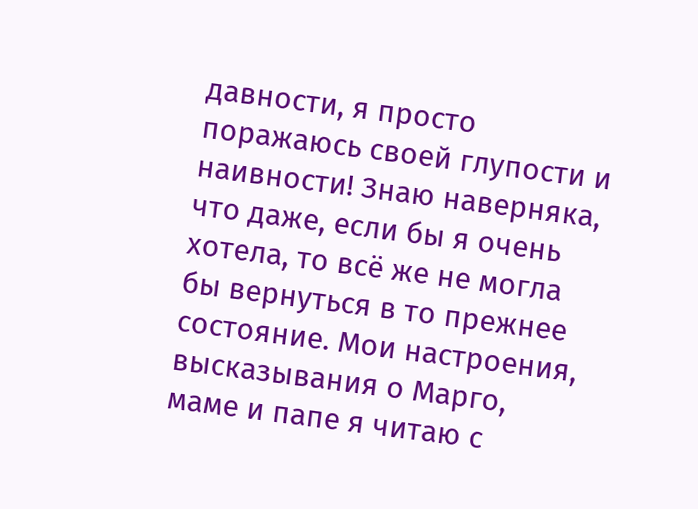давности, я просто поражаюсь своей глупости и наивности! Знаю наверняка, что даже, если бы я очень хотела, то всё же не могла бы вернуться в то прежнее состояние. Мои настроения, высказывания о Марго, маме и папе я читаю с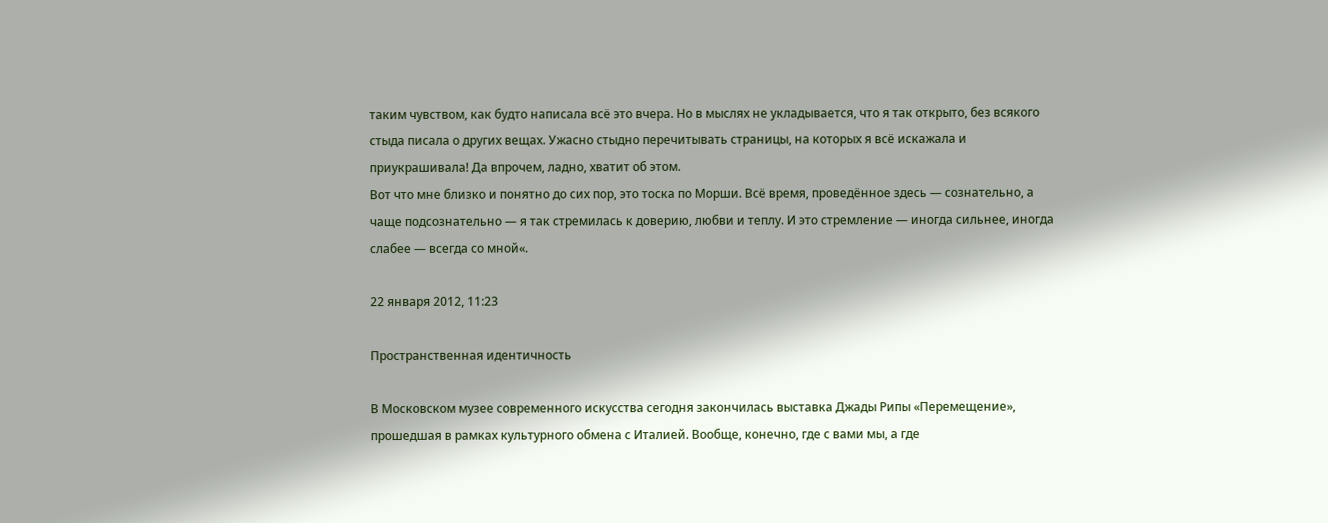таким чувством, как будто написала всё это вчера. Но в мыслях не укладывается, что я так открыто, без всякого стыда писала о других вещах. Ужасно стыдно перечитывать страницы, на которых я всё искажала и приукрашивала! Да впрочем, ладно, хватит об этом.
Вот что мне близко и понятно до сих пор, это тоска по Морши. Всё время, проведённое здесь — сознательно, а чаще подсознательно — я так стремилась к доверию, любви и теплу. И это стремление — иногда сильнее, иногда слабее — всегда со мной«.

22 января 2012, 11:23

Пространственная идентичность

В Московском музее современного искусства сегодня закончилась выставка Джады Рипы «Перемещение», прошедшая в рамках культурного обмена с Италией. Вообще, конечно, где с вами мы, а где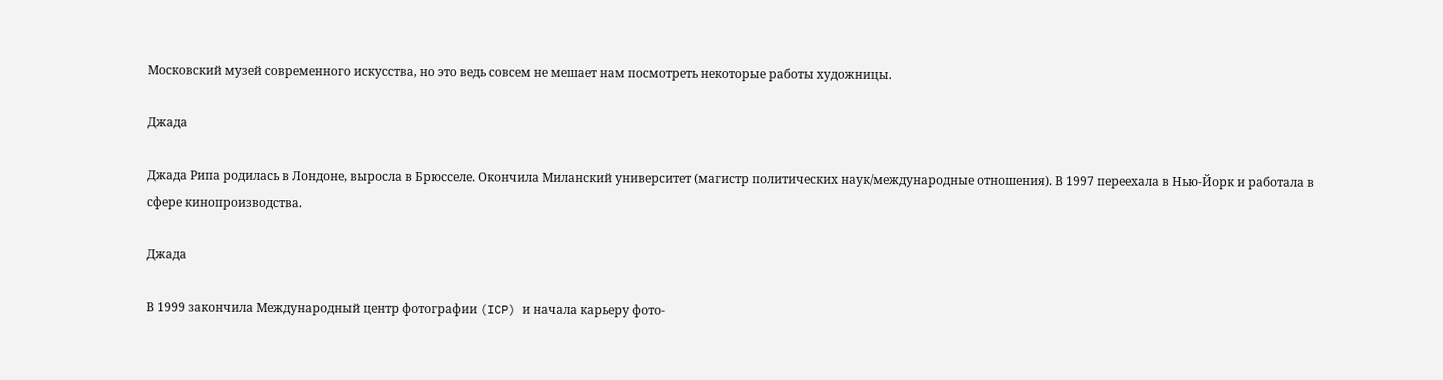Московский музей современного искусства, но это ведь совсем не мешает нам посмотреть некоторые работы художницы.

Джада

Джада Рипа родилась в Лондоне, выросла в Брюсселе. Окончила Миланский университет (магистр политических наук/международные отношения). В 1997 переехала в Нью-Йорк и работала в сфере кинопроизводства.

Джада

В 1999 закончила Международный центр фотографии (ICP) и начала карьеру фото-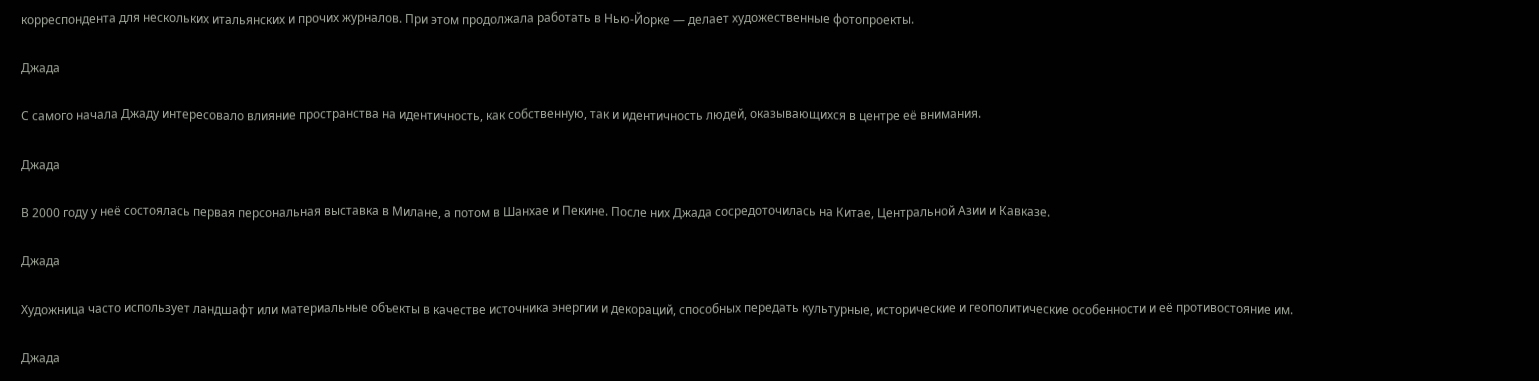корреспондента для нескольких итальянских и прочих журналов. При этом продолжала работать в Нью-Йорке — делает художественные фотопроекты.

Джада

С самого начала Джаду интересовало влияние пространства на идентичность, как собственную, так и идентичность людей, оказывающихся в центре её внимания.

Джада

В 2000 году у неё состоялась первая персональная выставка в Милане, а потом в Шанхае и Пекине. После них Джада сосредоточилась на Китае, Центральной Азии и Кавказе.

Джада

Художница часто использует ландшафт или материальные объекты в качестве источника энергии и декораций, способных передать культурные, исторические и геополитические особенности и её противостояние им.

Джада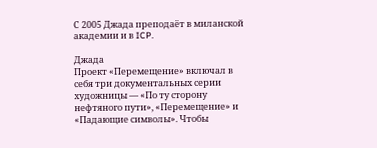С 2005 Джада преподаёт в миланской академии и в ICP.

Джада
Проект «Перемещение» включал в себя три документальных серии художницы — «По ту сторону нефтяного пути», «Перемещение» и «Падающие символы». Чтобы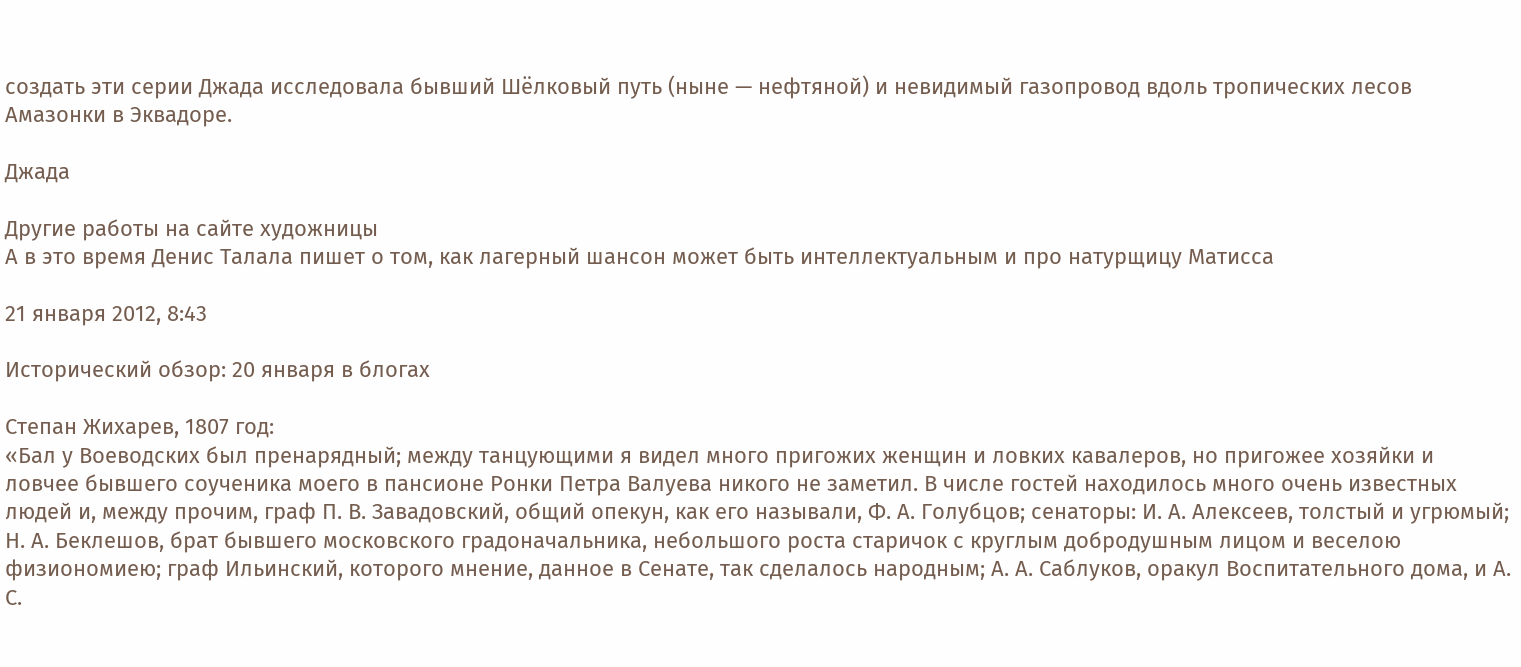создать эти серии Джада исследовала бывший Шёлковый путь (ныне — нефтяной) и невидимый газопровод вдоль тропических лесов Амазонки в Эквадоре.

Джада

Другие работы на сайте художницы
А в это время Денис Талала пишет о том, как лагерный шансон может быть интеллектуальным и про натурщицу Матисса

21 января 2012, 8:43

Исторический обзор: 20 января в блогах

Степан Жихарев, 1807 год:
«Бал у Воеводских был пренарядный; между танцующими я видел много пригожих женщин и ловких кавалеров, но пригожее хозяйки и ловчее бывшего соученика моего в пансионе Ронки Петра Валуева никого не заметил. В числе гостей находилось много очень известных людей и, между прочим, граф П. В. Завадовский, общий опекун, как его называли, Ф. А. Голубцов; сенаторы: И. А. Алексеев, толстый и угрюмый; Н. А. Беклешов, брат бывшего московского градоначальника, небольшого роста старичок с круглым добродушным лицом и веселою физиономиею; граф Ильинский, которого мнение, данное в Сенате, так сделалось народным; А. А. Саблуков, оракул Воспитательного дома, и А. С.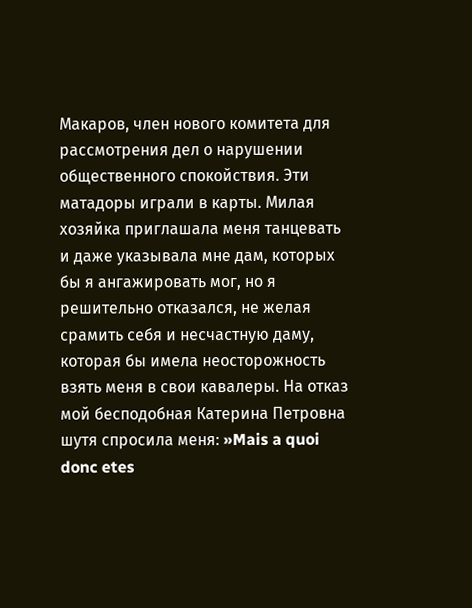Макаров, член нового комитета для рассмотрения дел о нарушении общественного спокойствия. Эти матадоры играли в карты. Милая хозяйка приглашала меня танцевать и даже указывала мне дам, которых бы я ангажировать мог, но я решительно отказался, не желая срамить себя и несчастную даму, которая бы имела неосторожность взять меня в свои кавалеры. На отказ мой бесподобная Катерина Петровна шутя спросила меня: »Mais a quoi donc etes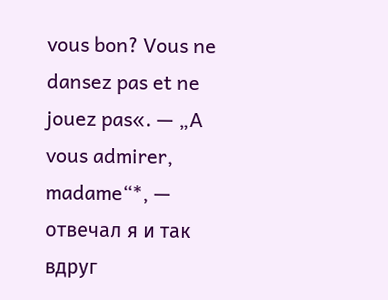vous bon? Vous ne dansez pas et ne jouez pas«. — „A vous admirer, madame“*, — отвечал я и так вдруг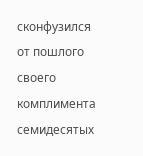сконфузился от пошлого своего комплимента семидесятых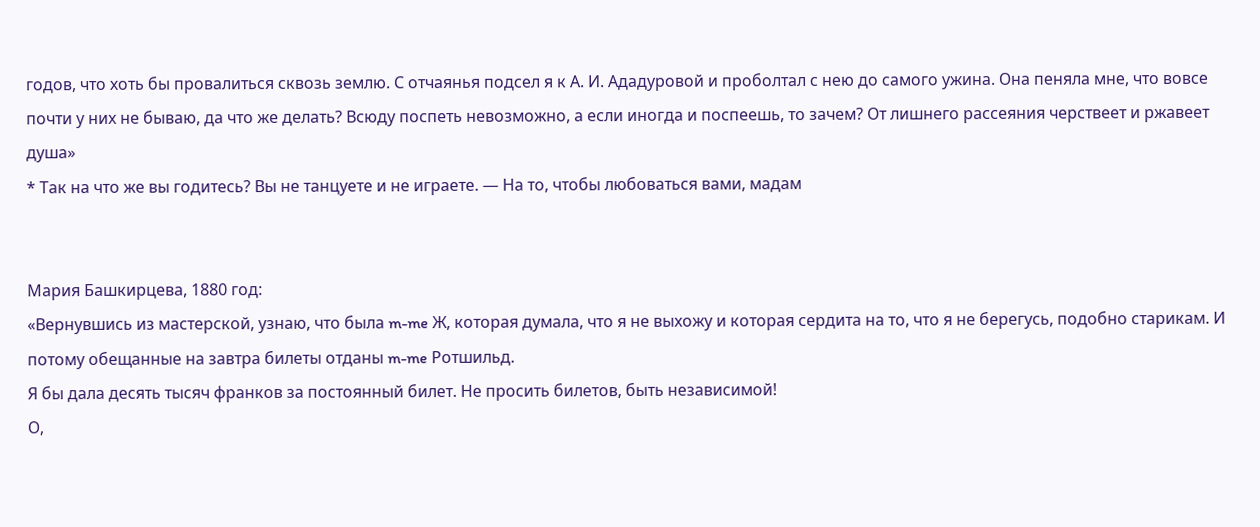годов, что хоть бы провалиться сквозь землю. С отчаянья подсел я к А. И. Ададуровой и проболтал с нею до самого ужина. Она пеняла мне, что вовсе почти у них не бываю, да что же делать? Всюду поспеть невозможно, а если иногда и поспеешь, то зачем? От лишнего рассеяния черствеет и ржавеет душа»
* Так на что же вы годитесь? Вы не танцуете и не играете. — На то, чтобы любоваться вами, мадам


Мария Башкирцева, 1880 год:
«Вернувшись из мастерской, узнаю, что была m-me Ж, которая думала, что я не выхожу и которая сердита на то, что я не берегусь, подобно старикам. И потому обещанные на завтра билеты отданы m-me Ротшильд.
Я бы дала десять тысяч франков за постоянный билет. Не просить билетов, быть независимой!
О,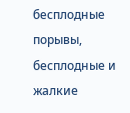бесплодные порывы, бесплодные и жалкие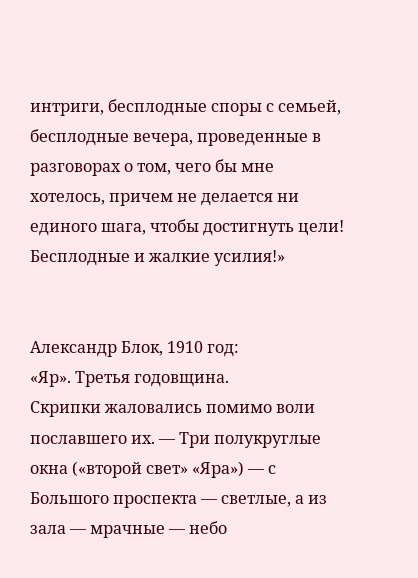интриги, бесплодные споры с семьей, бесплодные вечера, проведенные в разговорах о том, чего бы мне хотелось, причем не делается ни единого шага, чтобы достигнуть цели! Бесплодные и жалкие усилия!»


Александр Блок, 1910 год:
«Яр». Третья годовщина.
Скрипки жаловались помимо воли пославшего их. — Три полукруглые окна («второй свет» «Яра») — с Большого проспекта — светлые, а из зала — мрачные — небо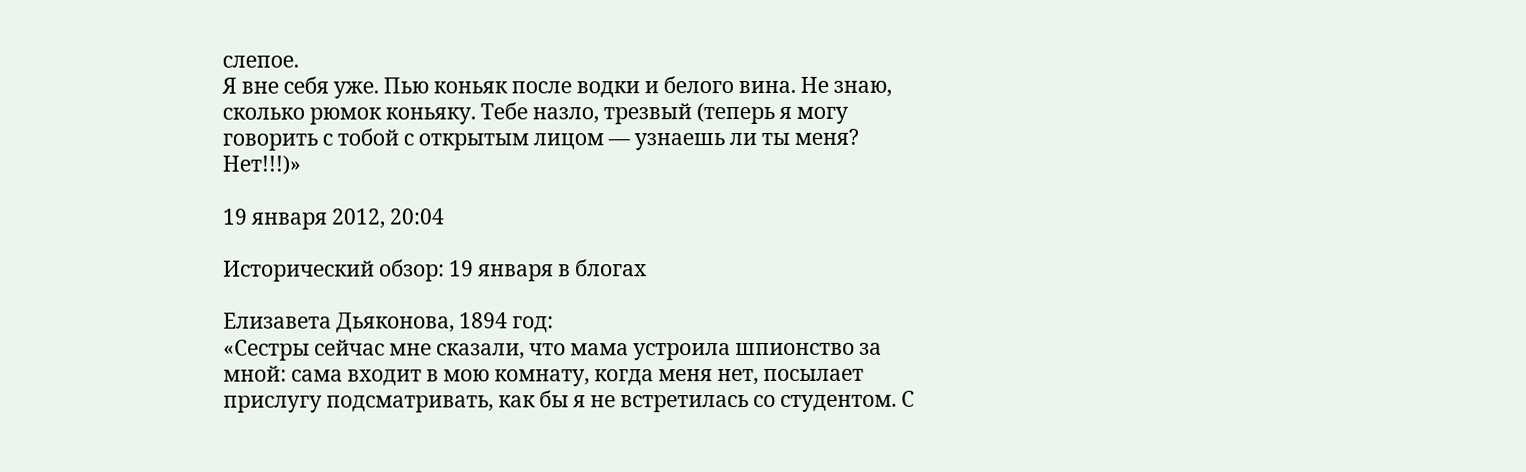слепое.
Я вне себя уже. Пью коньяк после водки и белого вина. Не знаю, сколько рюмок коньяку. Тебе назло, трезвый (теперь я могу говорить с тобой с открытым лицом — узнаешь ли ты меня? Нет!!!)»

19 января 2012, 20:04

Исторический обзор: 19 января в блогах

Елизавета Дьяконова, 1894 год:
«Сестры сейчас мне сказали, что мама устроила шпионство за мной: сама входит в мою комнату, когда меня нет, посылает прислугу подсматривать, как бы я не встретилась со студентом. С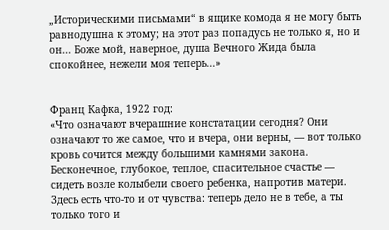„Историческими письмами“ в ящике комода я не могу быть равнодушна к этому; на этот раз попадусь не только я, но и он... Боже мой, наверное, душа Вечного Жида была спокойнее, нежели моя теперь...»


Франц Кафка, 1922 год:
«Что означают вчерашние констатации сегодня? Они означают то же самое, что и вчера, они верны, — вот только кровь сочится между большими камнями закона.
Бесконечное, глубокое, теплое, спасительное счастье — сидеть возле колыбели своего ребенка, напротив матери.
Здесь есть что-то и от чувства: теперь дело не в тебе, а ты только того и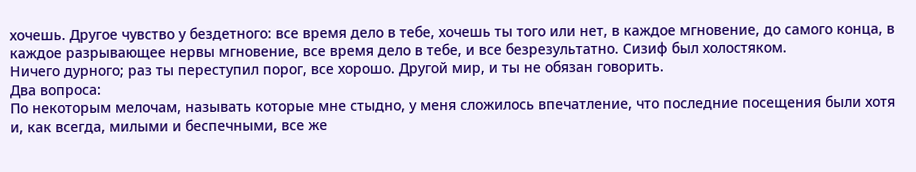хочешь. Другое чувство у бездетного: все время дело в тебе, хочешь ты того или нет, в каждое мгновение, до самого конца, в каждое разрывающее нервы мгновение, все время дело в тебе, и все безрезультатно. Сизиф был холостяком.
Ничего дурного; раз ты переступил порог, все хорошо. Другой мир, и ты не обязан говорить.
Два вопроса:
По некоторым мелочам, называть которые мне стыдно, у меня сложилось впечатление, что последние посещения были хотя и, как всегда, милыми и беспечными, все же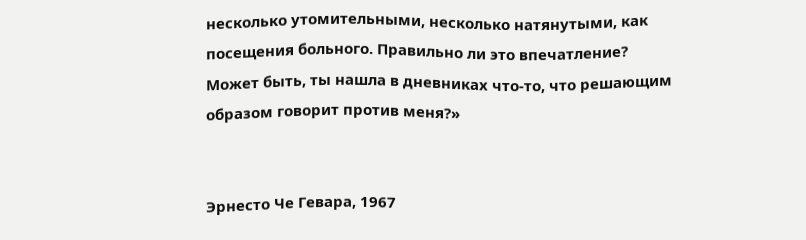несколько утомительными, несколько натянутыми, как посещения больного. Правильно ли это впечатление?
Может быть, ты нашла в дневниках что-то, что решающим образом говорит против меня?»


Эрнесто Че Гевара, 1967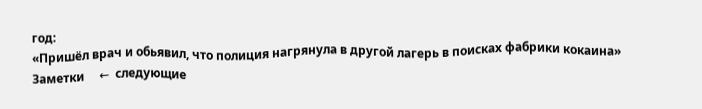год:
«Пришёл врач и обьявил, что полиция нагрянула в другой лагерь в поисках фабрики кокаина»
Заметки     ←  следующие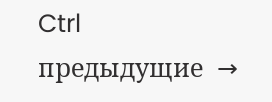Ctrl     предыдущие  →